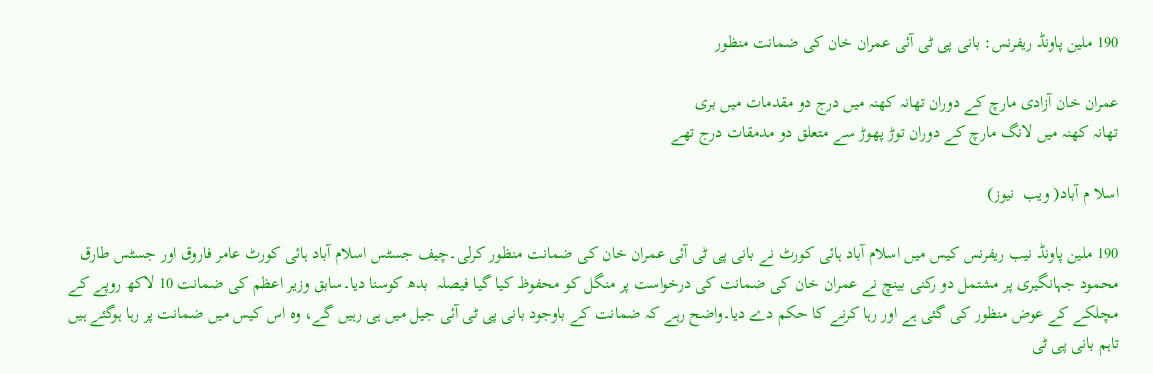190 ملین پاونڈ ریفرنس: بانی پی ٹی آئی عمران خان کی ضمانت منظور

عمران خان آزادی مارچ کے دوران تھانہ کھنہ میں درج دو مقدمات میں بری
تھانہ کھنہ میں لانگ مارچ کے دوران توڑ پھوڑ سے متعلق دو مدمقات درج تھے

اسلا م آباد( ویب  نیوز)

190 ملین پاونڈ نیب ریفرنس کیس میں اسلام آباد ہائی کورٹ نے بانی پی ٹی آئی عمران خان کی ضمانت منظور کرلی۔چیف جسٹس اسلام آباد ہائی کورٹ عامر فاروق اور جسٹس طارق محمود جہانگیری پر مشتمل دو رکنی بینچ نے عمران خان کی ضمانت کی درخواست پر منگل کو محفوظ کیا گیا فیصلہ  بدھ کوسنا دیا۔سابق وزیر اعظم کی ضمانت 10 لاکھ روپے کے مچلکے کے عوض منظور کی گئی ہے اور رہا کرنے کا حکم دے دیا۔واضح رہے کہ ضمانت کے باوجود بانی پی ٹی آئی جیل میں ہی رہیں گے، وہ اس کیس میں ضمانت پر رہا ہوگئے ہیں تاہم بانی پی ٹی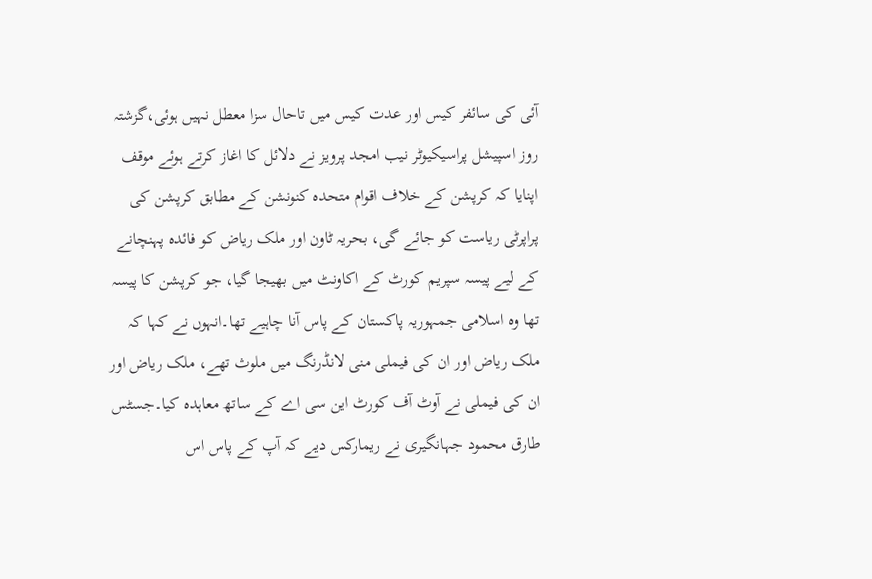آئی کی سائفر کیس اور عدت کیس میں تاحال سزا معطل نہیں ہوئی،گزشتہ روز اسپیشل پراسیکیوٹر نیب امجد پرویز نے دلائل کا اغاز کرتے ہوئے موقف اپنایا کہ کرپشن کے خلاف اقوام متحدہ کنونشن کے مطابق کرپشن کی پراپرٹی ریاست کو جائے گی، بحریہ ٹاون اور ملک ریاض کو فائدہ پہنچانے کے لیے پیسہ سپریم کورٹ کے اکاونٹ میں بھیجا گیا، جو کرپشن کا پیسہ تھا وہ اسلامی جمہوریہ پاکستان کے پاس آنا چاہیے تھا۔انہوں نے کہا کہ ملک ریاض اور ان کی فیملی منی لانڈرنگ میں ملوث تھے، ملک ریاض اور ان کی فیملی نے آوٹ آف کورٹ این سی اے کے ساتھ معاہدہ کیا۔جسٹس طارق محمود جہانگیری نے ریمارکس دیے کہ آپ کے پاس اس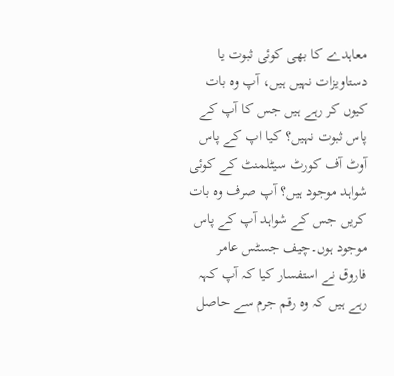معاہدے کا بھی کوئی ثبوت یا دستاویزات نہیں ہیں، آپ وہ بات کیوں کر رہے ہیں جس کا آپ کے پاس ثبوت نہیں؟ کیا اپ کے پاس آوٹ آف کورٹ سیٹلمنٹ کے کوئی شواہد موجود ہیں؟ آپ صرف وہ بات کریں جس کے شواہد آپ کے پاس موجود ہوں۔چیف جسٹس عامر فاروق نے استفسار کیا کہ آپ کہہ رہے ہیں کہ وہ رقم جرم سے حاصل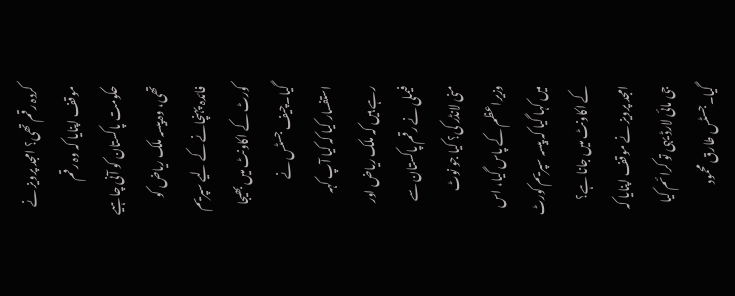کردہ رقم تھی؟ امجد پرویز نے موقف اپنایا کہ وہ رقم حکومت پاکستان کو آنی چاہیے تھی، وہ پیسہ ملک ریاض کو فائدہ پہنچانے کے لیے سپریم کورٹ کے اکاونٹ میں بھیجا گیا۔چیف جسٹس نے استفسار کیا کہ کیا آپ کہہ رہے ہیں کہ ملک ریاض اور فیملی نے رقم پاکستان سے منی لانڈر کی؟ کیا جو نوٹ وزیراعظم کے پاس گیا، اس میں کہا گیا کہ پیسہ سپریم کورٹ کے اکاونٹ میں جانا ہے؟ امجد پرویز نے موقف اپنایا کہ جی مائی لارڈ یہی تو کرائم کیا گیا۔جسٹس طارق محمود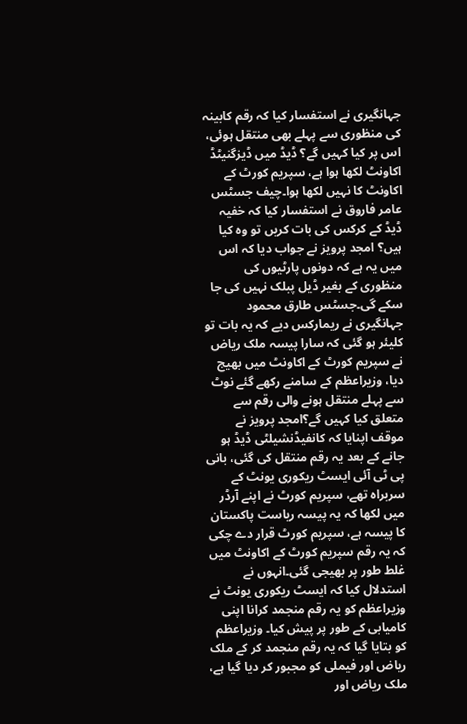جہانگیری نے استفسار کیا کہ رقم کابینہ کی منظوری سے پہلے بھی منتقل ہوئی، اس پر کیا کہیں گے؟ ڈیڈ میں ڈیزگنیٹڈ اکاونٹ لکھا ہوا ہے، سپریم کورٹ کے اکاونٹ کا نہیں لکھا ہوا۔چیف جسٹس عامر فاروق نے استفسار کیا کہ خفیہ ڈیڈ کے کرکس کی بات کریں تو وہ کیا ہیں؟ امجد پرویز نے جواب دیا کہ اس میں یہ ہے کہ دونوں پارٹیوں کی منظوری کے بغیر ڈیل پبلک نہیں کی جا سکے گی۔جسٹس طارق محمود جہانگیری نے ریمارکس دیے کہ یہ بات تو کلیئر ہو گئی کہ سارا پیسہ ملک ریاض نے سپریم کورٹ کے اکاونٹ میں بھیج دیا، وزیراعظم کے سامنے رکھے گئے نوٹ سے پہلے منتقل ہونے والی رقم سے متعلق کیا کہیں گے؟امجد پرویز نے موقف اپنایا کہ کانفیڈنشیلٹی ڈیڈ ہو جانے کے بعد یہ رقم منتقل کی گئی، بانی پی ٹی آئی ایسٹ ریکوری یونٹ کے سربراہ تھے، سپریم کورٹ نے اپنے آرڈر میں لکھا کہ یہ پیسہ ریاست پاکستان کا پیسہ ہے، سپریم کورٹ قرار دے چکی کہ یہ رقم سپریم کورٹ کے اکاونٹ میں غلط طور پر بھیجی گئی۔انہوں نے استدلال کیا کہ ایسٹ ریکوری یونٹ نے وزیراعظم کو یہ رقم منجمد کرانا اپنی کامیابی کے طور پر پیش کیا۔ وزیراعظم کو بتایا گیا کہ یہ رقم منجمد کر کے ملک ریاض اور فیملی کو مجبور کر دیا گیا ہے، ملک ریاض اور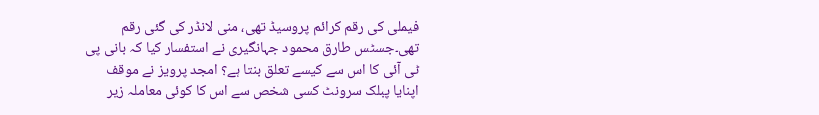فیملی کی رقم کرائم پروسیڈ تھی، منی لانڈر کی گئی رقم تھی۔جسٹس طارق محمود جہانگیری نے استفسار کیا کہ بانی پی ٹی آئی کا اس سے کیسے تعلق بنتا ہے؟ امجد پرویز نے موقف اپنایا پبلک سرونٹ کسی شخص سے اس کا کوئی معاملہ زیر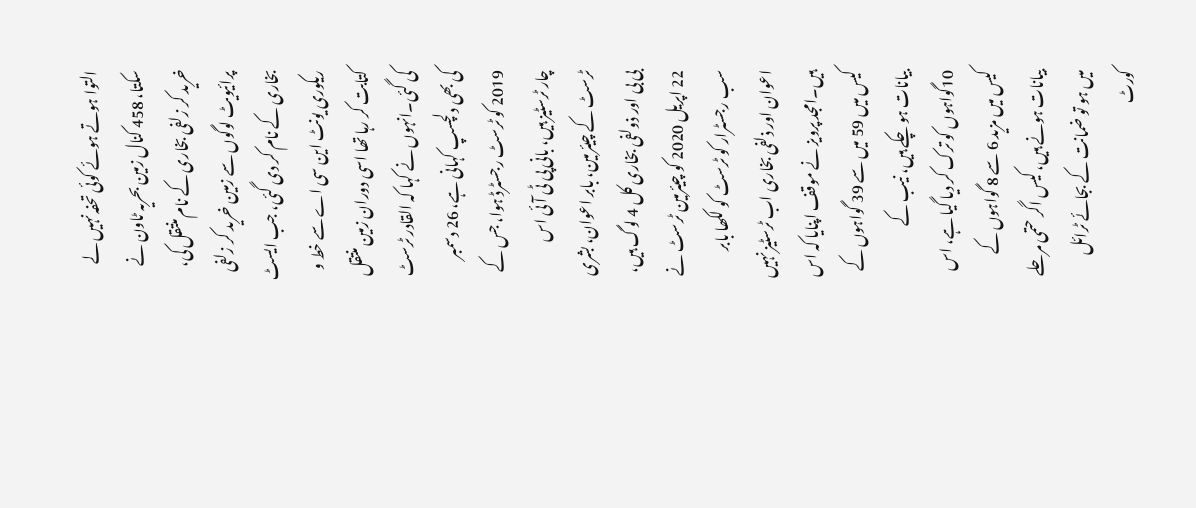التوا ہوتے ہوئے کوئی تحفہ نہیں لے سکتا، 458 کنال زمین بحریہ ٹاون نے خرید کر زلفی بخاری کے نام منتقل کی، پرائیویٹ لوگوں سے زمین خرید کر زلفی بخاری کے نام کر دی گئی، جب ایسٹ ریکوری یونٹ این سی اے سے خط و کتابت کر رہا تھا اسی دوران زمین منتقل کی گئی۔انہوں نے کہا کہ القادر ٹرسٹ کی بھی دلچسپ کہانی ہے، 26 دسمبر 2019 کو ٹرسٹ رجسٹرڈ ہوا، جس کے چار ٹرسٹیز ہیں، بانی پی ٹی آئی اس ٹرسٹ کے چیئرمین، بابر اعوان، بشری بی بی اور ذولفی بخاری کل 4 لوگ ہیں، 22 اپریل 2020 کو چیئرمین ٹرسٹ نے سب رجسٹرار کو ٹرسٹ کو لکھا بابر اعوان اور ذلفی بخاری اب ٹرسٹیز نہیں ہیں۔امجد پرویز نے موقف اپنایا کہ اس کیس میں 59 میں سے 39 گواہوں کے بیانات ہو چکے ہیں، نیب کے 10گواہوں کو ترک کر دیا گیا ہے، اس کیس میں مزید 6 سے 8 گواہوں کے بیانات ہونے ہیں، کیس اگر حتمی مرحلے میں ہو تو ضمانت کے بجائے ٹرائل کورٹ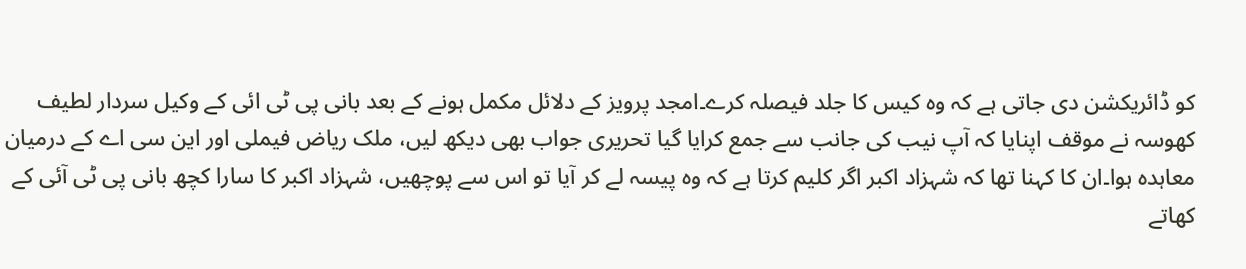کو ڈائریکشن دی جاتی ہے کہ وہ کیس کا جلد فیصلہ کرے۔امجد پرویز کے دلائل مکمل ہونے کے بعد بانی پی ٹی ائی کے وکیل سردار لطیف کھوسہ نے موقف اپنایا کہ آپ نیب کی جانب سے جمع کرایا گیا تحریری جواب بھی دیکھ لیں، ملک ریاض فیملی اور این سی اے کے درمیان معاہدہ ہوا۔ان کا کہنا تھا کہ شہزاد اکبر اگر کلیم کرتا ہے کہ وہ پیسہ لے کر آیا تو اس سے پوچھیں، شہزاد اکبر کا سارا کچھ بانی پی ٹی آئی کے کھاتے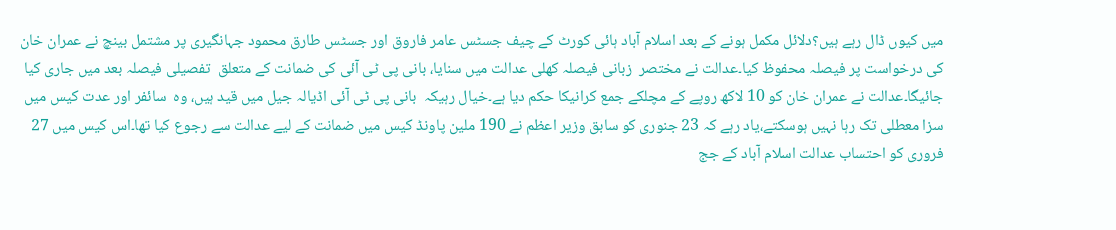میں کیوں ڈال رہے ہیں؟دلائل مکمل ہونے کے بعد اسلام آباد ہائی کورٹ کے چیف جسٹس عامر فاروق اور جسٹس طارق محمود جہانگیری پر مشتمل بینچ نے عمران خان کی درخواست پر فیصلہ محفوظ کیا۔عدالت نے مختصر  زبانی فیصلہ کھلی عدالت میں سنایا، بانی پی ٹی آئی کی ضمانت کے متعلق  تفصیلی فیصلہ بعد میں جاری کیا جائیگا۔عدالت نے عمران خان کو 10 لاکھ روپے کے مچلکے جمع کرانیکا حکم دیا ہے۔خیال رہیکہ  بانی پی ٹی آئی اڈیالہ جیل میں قید ہیں، وہ  سائفر اور عدت کیس میں سزا معطلی تک رہا نہیں ہوسکتے،یاد رہے کہ 23 جنوری کو سابق وزیر اعظم نے 190 ملین پاونڈ کیس میں ضمانت کے لیے عدالت سے رجوع کیا تھا۔اس کیس میں 27 فروری کو احتساب عدالت اسلام آباد کے جج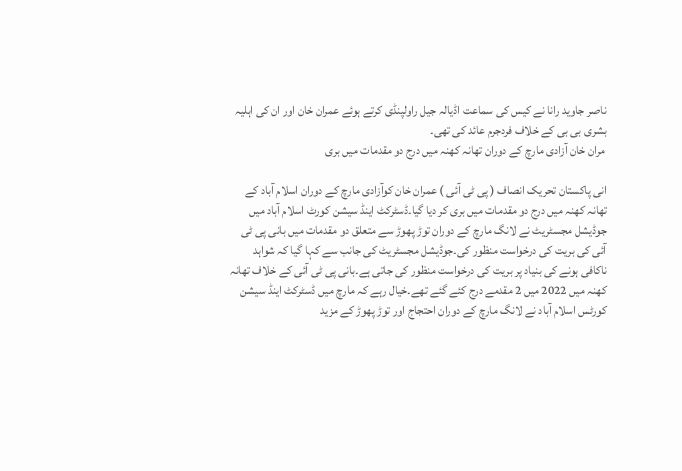ناصر جاوید رانا نے کیس کی سماعت اڈیالہ جیل راولپنڈی کرتے ہوئے عمران خان اور ان کی اہلیہ بشری بی بی کے خلاف فردجرم عائد کی تھی۔
 مران خان آزادی مارچ کے دوران تھانہ کھنہ میں درج دو مقدمات میں بری

انی پاکستان تحریک انصاف ( پی ٹی آئی ) عمران خان کوآزادی مارچ کے دوران اسلام آباد کے تھانہ کھنہ میں درج دو مقدمات میں بری کر دیا گیا۔ڈسٹرکٹ اینڈ سیشن کورٹ اسلام آباد میں جوڈیشل مجسٹریٹ نے لانگ مارچ کے دوران توڑ پھوڑ سے متعلق دو مقدمات میں بانی پی ٹی آئی کی بریت کی درخواست منظور کی۔جوڈیشل مجسٹریٹ کی جانب سے کہا گیا کہ شواہد ناکافی ہونے کی بنیاد پر بریت کی درخواست منظور کی جاتی ہے۔بانی پی ٹی آئی کے خلاف تھانہ کھنہ میں 2022 میں 2 مقدمے درج کئے گئے تھے۔خیال رہے کہ مارچ میں ڈسٹرکٹ اینڈ سیشن کورٹس اسلام آباد نے لانگ مارچ کے دوران احتجاج اور توڑ پھوڑ کے مزید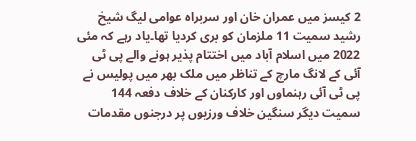2 کیسز میں عمران خان اور سربراہ عوامی لیگ شیخ رشید سمیت 11 ملزمان کو بری کردیا تھا۔یاد رہے کہ مئی 2022 میں اسلام آباد میں اختتام پذیر ہونے والے پی ٹی آئی کے لانگ مارچ کے تناظر میں ملک بھر میں پولیس نے پی ٹی آئی رہنماوں اور کارکنان کے خلاف دفعہ 144 سمیت دیگر سنگین خلاف ورزیوں پر درجنوں مقدمات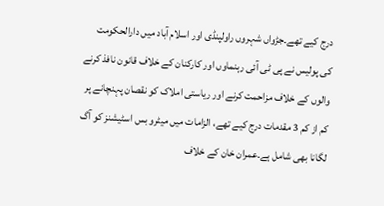درج کیے تھے۔جڑواں شہروں راولپنڈی اور اسلام آباد میں دارالحکومت کی پولیس نے پی ٹی آئی رہنماوں اور کارکنان کے خلاف قانون نافذ کرنے والوں کے خلاف مزاحمت کرنے اور ریاستی املاک کو نقصان پہنچانے پر کم از کم 3 مقدمات درج کیے تھے، الزامات میں میٹرو بس اسٹیشنز کو آگ لگانا بھی شامل ہے۔عمران خان کے خلاف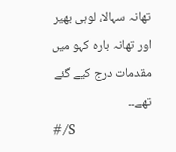تھانہ سہالا، لوہی بھیر اور تھانہ بارہ کہو میں مقدمات درج کیے گئے تھے۔۔
#/S